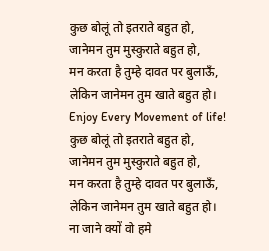कुछ बोलूं तो इतराते बहुत हो,
जानेमन तुम मुस्कुराते बहुत हो,
मन करता है तुम्हे दावत पर बुलाऊँ,
लेकिन जानेमन तुम खाते बहुत हो।
Enjoy Every Movement of life!
कुछ बोलूं तो इतराते बहुत हो,
जानेमन तुम मुस्कुराते बहुत हो,
मन करता है तुम्हे दावत पर बुलाऊँ,
लेकिन जानेमन तुम खाते बहुत हो।
ना जाने क्यों वो हमे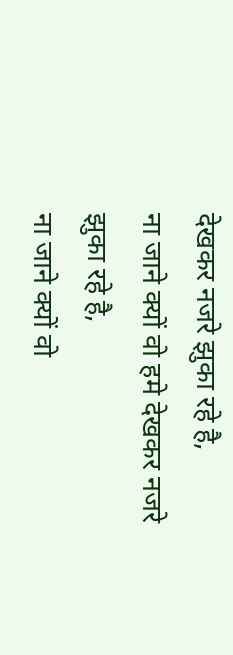देखकर नजरे झुका रहे है,
ना जाने क्यों वो हमे देखकर नजरे झुका रहे है,
ना जाने क्यों वो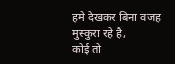हमे देखकर बिना वजह मुस्कुरा रहे है,
कोई तो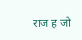राज ह जो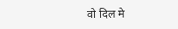वो दिल मे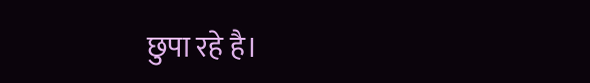छुपा रहे है।